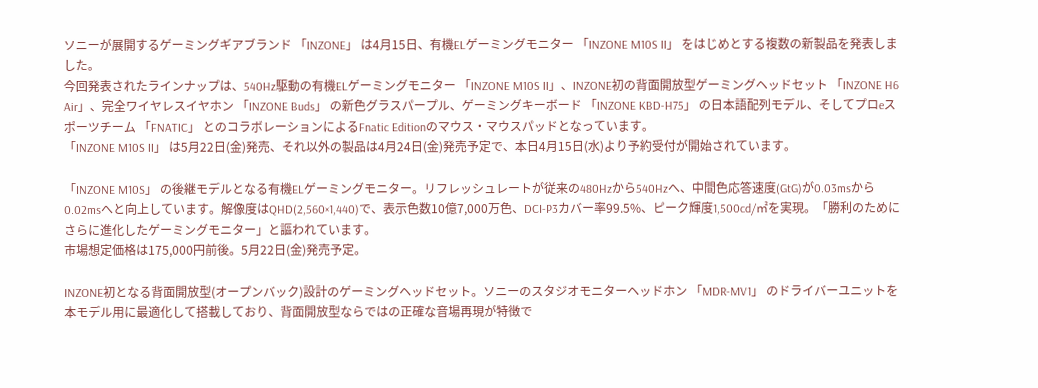ソニーが展開するゲーミングギアブランド 「INZONE」 は4月15日、有機ELゲーミングモニター 「INZONE M10S II」 をはじめとする複数の新製品を発表しました。
今回発表されたラインナップは、540Hz駆動の有機ELゲーミングモニター 「INZONE M10S II」、INZONE初の背面開放型ゲーミングヘッドセット 「INZONE H6 Air」、完全ワイヤレスイヤホン 「INZONE Buds」 の新色グラスパープル、ゲーミングキーボード 「INZONE KBD-H75」 の日本語配列モデル、そしてプロeスポーツチーム 「FNATIC」 とのコラボレーションによるFnatic Editionのマウス・マウスパッドとなっています。
「INZONE M10S II」 は5月22日(金)発売、それ以外の製品は4月24日(金)発売予定で、本日4月15日(水)より予約受付が開始されています。

「INZONE M10S」 の後継モデルとなる有機ELゲーミングモニター。リフレッシュレートが従来の480Hzから540Hzへ、中間色応答速度(GtG)が0.03msから0.02msへと向上しています。解像度はQHD(2,560×1,440)で、表示色数10億7,000万色、DCI-P3カバー率99.5%、ピーク輝度1,500cd/㎡を実現。「勝利のためにさらに進化したゲーミングモニター」と謳われています。
市場想定価格は175,000円前後。5月22日(金)発売予定。

INZONE初となる背面開放型(オープンバック)設計のゲーミングヘッドセット。ソニーのスタジオモニターヘッドホン 「MDR-MV1」 のドライバーユニットを本モデル用に最適化して搭載しており、背面開放型ならではの正確な音場再現が特徴で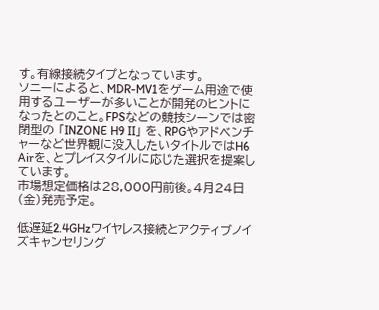す。有線接続タイプとなっています。
ソニーによると、MDR-MV1をゲーム用途で使用するユーザーが多いことが開発のヒントになったとのこと。FPSなどの競技シーンでは密閉型の 「INZONE H9 II」 を、RPGやアドベンチャーなど世界観に没入したいタイトルではH6 Airを、とプレイスタイルに応じた選択を提案しています。
市場想定価格は28,000円前後。4月24日(金)発売予定。

低遅延2.4GHzワイヤレス接続とアクティブノイズキャンセリング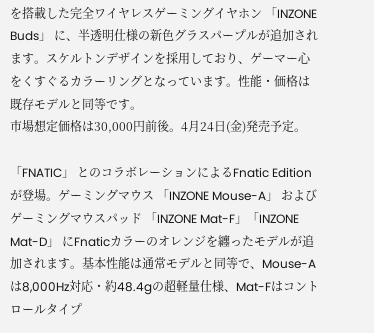を搭載した完全ワイヤレスゲーミングイヤホン 「INZONE Buds」 に、半透明仕様の新色グラスパープルが追加されます。スケルトンデザインを採用しており、ゲーマー心をくすぐるカラーリングとなっています。性能・価格は既存モデルと同等です。
市場想定価格は30,000円前後。4月24日(金)発売予定。

「FNATIC」 とのコラボレーションによるFnatic Editionが登場。ゲーミングマウス 「INZONE Mouse-A」 およびゲーミングマウスパッド 「INZONE Mat-F」「INZONE Mat-D」 にFnaticカラーのオレンジを纏ったモデルが追加されます。基本性能は通常モデルと同等で、Mouse-Aは8,000Hz対応・約48.4gの超軽量仕様、Mat-Fはコントロールタイプ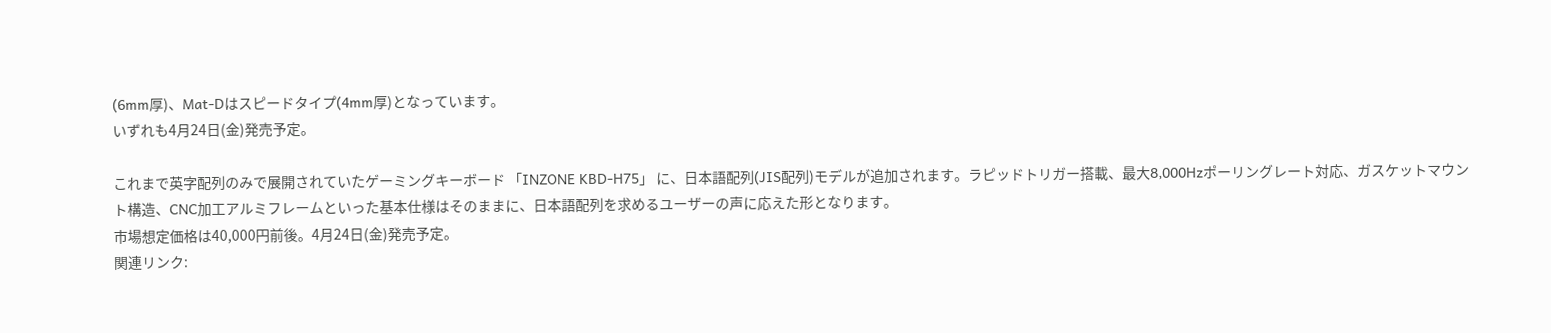(6mm厚)、Mat-Dはスピードタイプ(4mm厚)となっています。
いずれも4月24日(金)発売予定。

これまで英字配列のみで展開されていたゲーミングキーボード 「INZONE KBD-H75」 に、日本語配列(JIS配列)モデルが追加されます。ラピッドトリガー搭載、最大8,000Hzポーリングレート対応、ガスケットマウント構造、CNC加工アルミフレームといった基本仕様はそのままに、日本語配列を求めるユーザーの声に応えた形となります。
市場想定価格は40,000円前後。4月24日(金)発売予定。
関連リンク: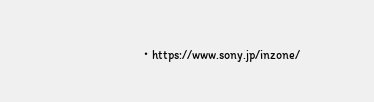・https://www.sony.jp/inzone/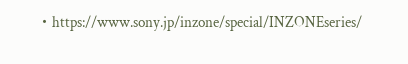・https://www.sony.jp/inzone/special/INZONEseries/